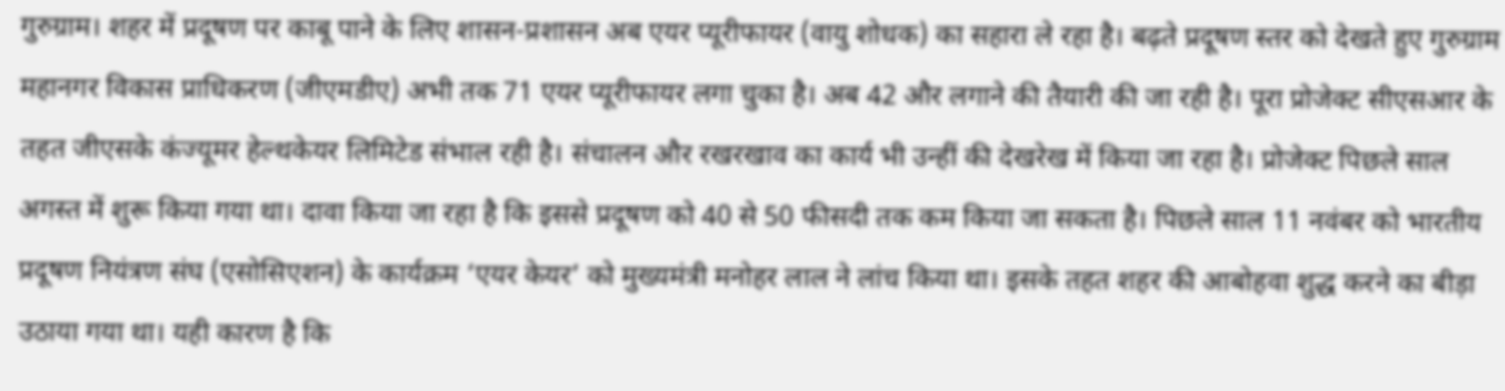गुरुग्राम। शहर में प्रदूषण पर काबू पाने के लिए शासन-प्रशासन अब एयर प्यूरीफायर (वायु शोधक) का सहारा ले रहा है। बढ़ते प्रदूषण स्तर को देखते हुए गुरुग्राम महानगर विकास प्राधिकरण (जीएमडीए) अभी तक 71 एयर प्यूरीफायर लगा चुका है। अब 42 और लगाने की तैयारी की जा रही है। पूरा प्रोजेक्ट सीएसआर के तहत जीएसके कंज्यूमर हेल्थकेयर लिमिटेड संभाल रही है। संचालन और रखरखाव का कार्य भी उन्हीं की देखरेख में किया जा रहा है। प्रोजेक्ट पिछले साल अगस्त में शुरू किया गया था। दावा किया जा रहा है कि इससे प्रदूषण को 40 से 50 फीसदी तक कम किया जा सकता है। पिछले साल 11 नवंबर को भारतीय प्रदूषण नियंत्रण संघ (एसोसिएशन) के कार्यक्रम ‘एयर केयर’ को मुख्यमंत्री मनोहर लाल ने लांच किया था। इसके तहत शहर की आबोहवा शुद्ध करने का बीड़ा उठाया गया था। यही कारण है कि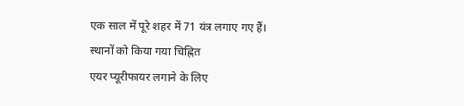एक साल में पूरे शहर में 71 यंत्र लगाए गए हैं।
स्थानों को किया गया चिह्नित
एयर प्यूरीफायर लगाने के लिए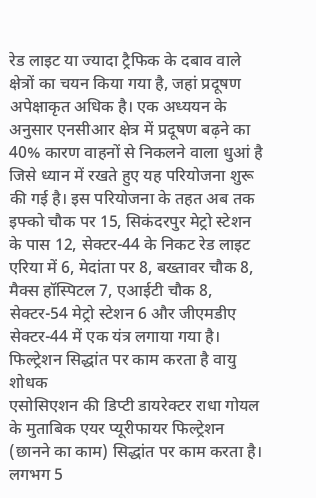रेड लाइट या ज्यादा ट्रैफिक के दबाव वाले क्षेत्रों का चयन किया गया है, जहां प्रदूषण अपेक्षाकृत अधिक है। एक अध्ययन के अनुसार एनसीआर क्षेत्र में प्रदूषण बढ़ने का 40% कारण वाहनों से निकलने वाला धुआं है जिसे ध्यान में रखते हुए यह परियोजना शुरू की गई है। इस परियोजना के तहत अब तक इफ्को चौक पर 15, सिकंदरपुर मेट्रो स्टेशन के पास 12, सेक्टर-44 के निकट रेड लाइट एरिया में 6, मेदांता पर 8, बख्तावर चौक 8, मैक्स हॉस्पिटल 7, एआईटी चौक 8, सेक्टर-54 मेट्रो स्टेशन 6 और जीएमडीए सेक्टर-44 में एक यंत्र लगाया गया है।
फिल्ट्रेशन सिद्धांत पर काम करता है वायु शोधक
एसोसिएशन की डिप्टी डायरेक्टर राधा गोयल के मुताबिक एयर प्यूरीफायर फिल्ट्रेशन (छानने का काम) सिद्धांत पर काम करता है। लगभग 5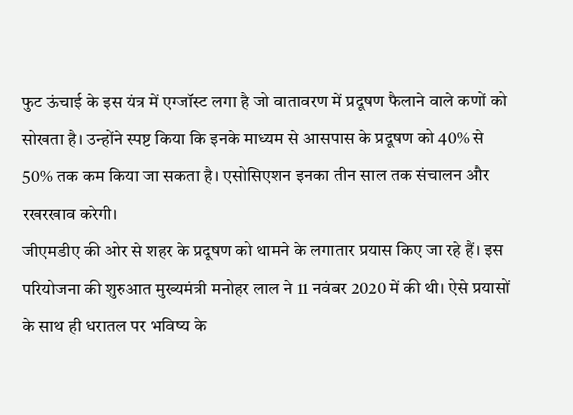फुट ऊंचाई के इस यंत्र में एग्जॉस्ट लगा है जो वातावरण में प्रदूषण फैलाने वाले कणों को सोखता है। उन्होंने स्पष्ट किया कि इनके माध्यम से आसपास के प्रदूषण को 40% से 50% तक कम किया जा सकता है। एसोसिएशन इनका तीन साल तक संचालन और रखरखाव करेगी।
जीएमडीए की ओर से शहर के प्रदूषण को थामने के लगातार प्रयास किए जा रहे हैं। इस परियोजना की शुरुआत मुख्यमंत्री मनोहर लाल ने 11 नवंबर 2020 में की थी। ऐसे प्रयासों के साथ ही धरातल पर भविष्य के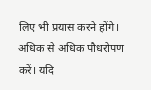लिए भी प्रयास करने होंगे। अधिक से अधिक पौधरोपण करें। यदि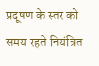प्रदूषण के स्तर को समय रहते नियंत्रित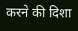करने की दिशा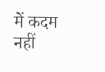में कदम नहीं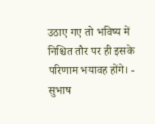उठाए गए तो भविष्य में निश्चित तौर पर ही इसके परिणाम भयावह होंगे। - सुभाष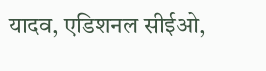यादव, एडिशनल सीईओ,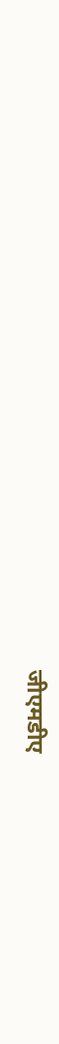जीएमडीए